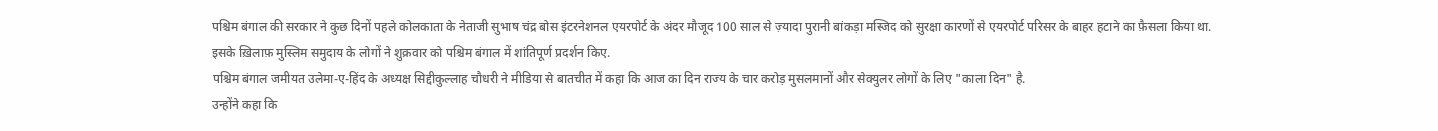पश्चिम बंगाल की सरकार ने कुछ दिनों पहले कोलकाता के नेताजी सुभाष चंद्र बोस इंटरनेशनल एयरपोर्ट के अंदर मौजूद 100 साल से ज़्यादा पुरानी बांकड़ा मस्जिद को सुरक्षा कारणों से एयरपोर्ट परिसर के बाहर हटाने का फ़ैसला किया था.
इसके ख़िलाफ़ मुस्लिम समुदाय के लोगों ने शुक्रवार को पश्चिम बंगाल में शांतिपूर्ण प्रदर्शन किए.
पश्चिम बंगाल जमीयत उलेमा-ए-हिंद के अध्यक्ष सिद्दीकुल्लाह चौधरी ने मीडिया से बातचीत में कहा कि आज का दिन राज्य के चार करोड़ मुसलमानों और सेक्युलर लोगों के लिए "काला दिन" है.
उन्होंने कहा कि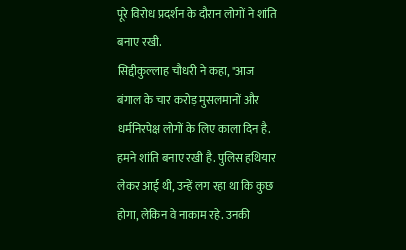पूरे विरोध प्रदर्शन के दौरान लोगों ने शांति बनाए रखी.
सिद्दीकुल्लाह चौधरी ने कहा, "आज बंगाल के चार करोड़ मुसलमानों और धर्मनिरपेक्ष लोगों के लिए काला दिन है. हमने शांति बनाए रखी है. पुलिस हथियार लेकर आई थी, उन्हें लग रहा था कि कुछ होगा, लेकिन वे नाकाम रहे. उनकी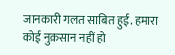जानकारी गलत साबित हुई. हमारा कोई नुक़सान नहीं हो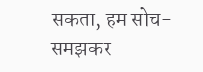सकता, हम सोच-समझकर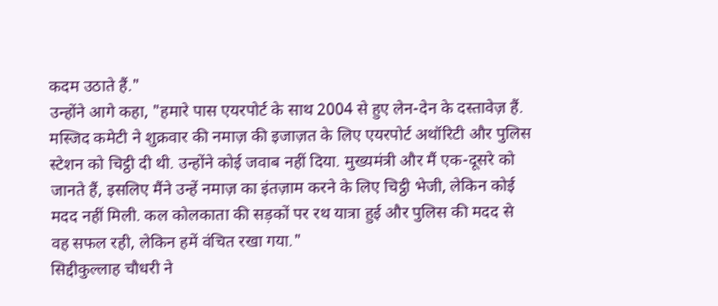कदम उठाते हैं."
उन्होंने आगे कहा, "हमारे पास एयरपोर्ट के साथ 2004 से हुए लेन-देन के दस्तावेज़ हैं. मस्जिद कमेटी ने शुक्रवार की नमाज़ की इजाज़त के लिए एयरपोर्ट अथॉरिटी और पुलिस स्टेशन को चिट्ठी दी थी. उन्होंने कोई जवाब नहीं दिया. मुख्यमंत्री और मैं एक-दूसरे को जानते हैं, इसलिए मैंने उन्हें नमाज़ का इंतज़ाम करने के लिए चिट्ठी भेजी, लेकिन कोई मदद नहीं मिली. कल कोलकाता की सड़कों पर रथ यात्रा हुई और पुलिस की मदद से वह सफल रही, लेकिन हमें वंचित रखा गया."
सिद्दीकुल्लाह चौधरी ने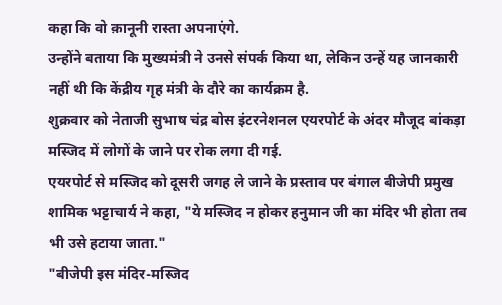कहा कि वो क़ानूनी रास्ता अपनाएंगे.
उन्होंने बताया कि मुख्यमंत्री ने उनसे संपर्क किया था, लेकिन उन्हें यह जानकारी नहीं थी कि केंद्रीय गृह मंत्री के दौरे का कार्यक्रम है.
शुक्रवार को नेताजी सुभाष चंद्र बोस इंटरनेशनल एयरपोर्ट के अंदर मौजूद बांकड़ा मस्जिद में लोगों के जाने पर रोक लगा दी गई.
एयरपोर्ट से मस्जिद को दूसरी जगह ले जाने के प्रस्ताव पर बंगाल बीजेपी प्रमुख शामिक भट्टाचार्य ने कहा, "ये मस्जिद न होकर हनुमान जी का मंदिर भी होता तब भी उसे हटाया जाता."
"बीजेपी इस मंदिर-मस्जिद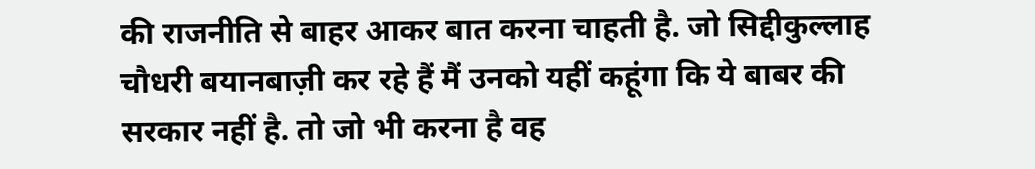की राजनीति से बाहर आकर बात करना चाहती है. जो सिद्दीकुल्लाह चौधरी बयानबाज़ी कर रहे हैं मैं उनको यहीं कहूंगा कि ये बाबर की सरकार नहीं है. तो जो भी करना है वह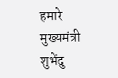हमारे मुख्यमंत्री शुभेंदु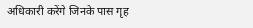अधिकारी करेंगे जिनके पास गृह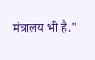मंत्रालय भी है."